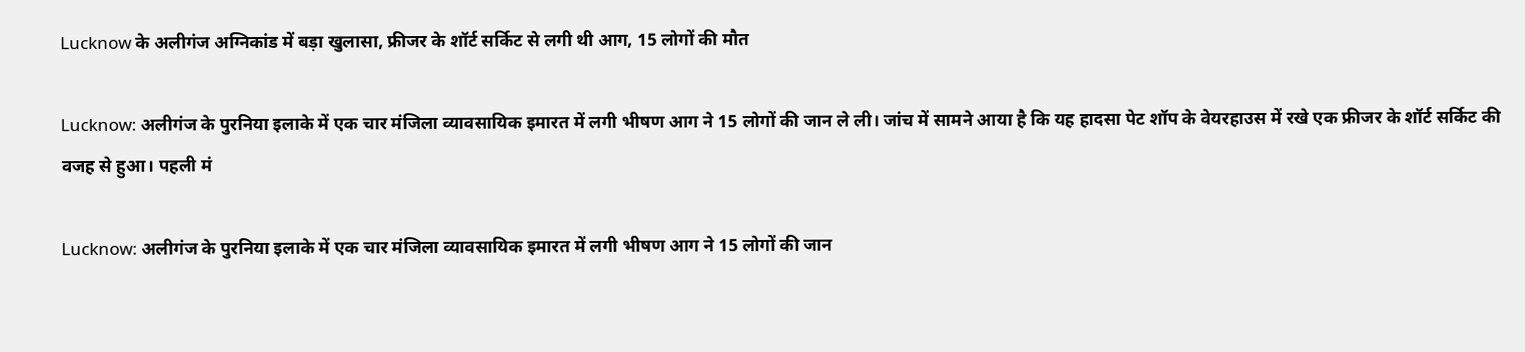Lucknow के अलीगंज अग्निकांड में बड़ा खुलासा, फ्रीजर के शॉर्ट सर्किट से लगी थी आग, 15 लोगों की मौत

Lucknow: अलीगंज के पुरनिया इलाके में एक चार मंजिला व्यावसायिक इमारत में लगी भीषण आग ने 15 लोगों की जान ले ली। जांच में सामने आया है कि यह हादसा पेट शॉप के वेयरहाउस में रखे एक फ्रीजर के शॉर्ट सर्किट की वजह से हुआ। पहली मं

Lucknow: अलीगंज के पुरनिया इलाके में एक चार मंजिला व्यावसायिक इमारत में लगी भीषण आग ने 15 लोगों की जान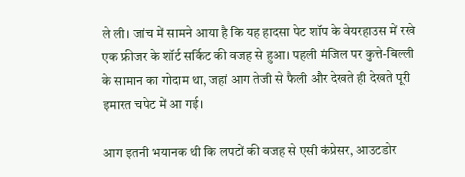ले ली। जांच में सामने आया है कि यह हादसा पेट शॉप के वेयरहाउस में रखे एक फ्रीजर के शॉर्ट सर्किट की वजह से हुआ। पहली मंजिल पर कुत्ते-बिल्ली के सामान का गोदाम था, जहां आग तेजी से फैली और देखते ही देखते पूरी इमारत चपेट में आ गई।

आग इतनी भयानक थी कि लपटों की वजह से एसी कंप्रेसर, आउटडोर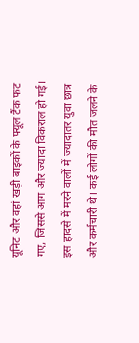यूनिट और वहां खड़ी बाइकों के फ्यूल टैंक फट गए, जिससे आग और ज्यादा विकराल हो गई। इस हादसे में मरने वालों में ज्यादातर युवा छात्र और कर्मचारी थे। कई लोगों की मौत जलने के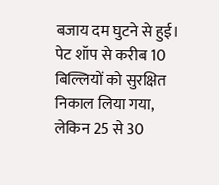बजाय दम घुटने से हुई। पेट शॉप से करीब 10 बिल्लियों को सुरक्षित निकाल लिया गया, लेकिन 25 से 30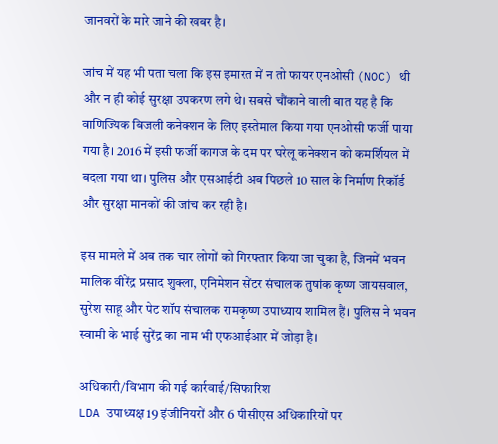जानवरों के मारे जाने की खबर है।

जांच में यह भी पता चला कि इस इमारत में न तो फायर एनओसी (NOC) थी और न ही कोई सुरक्षा उपकरण लगे थे। सबसे चौंकाने वाली बात यह है कि वाणिज्यिक बिजली कनेक्शन के लिए इस्तेमाल किया गया एनओसी फर्जी पाया गया है। 2016 में इसी फर्जी कागज के दम पर घरेलू कनेक्शन को कमर्शियल में बदला गया था। पुलिस और एसआईटी अब पिछले 10 साल के निर्माण रिकॉर्ड और सुरक्षा मानकों की जांच कर रही है।

इस मामले में अब तक चार लोगों को गिरफ्तार किया जा चुका है, जिनमें भवन मालिक वीरेंद्र प्रसाद शुक्ला, एनिमेशन सेंटर संचालक तुषांक कृष्ण जायसवाल, सुरेश साहू और पेट शॉप संचालक रामकृष्ण उपाध्याय शामिल हैं। पुलिस ने भवन स्वामी के भाई सुरेंद्र का नाम भी एफआईआर में जोड़ा है।

अधिकारी/विभाग की गई कार्रवाई/सिफारिश
LDA उपाध्यक्ष 19 इंजीनियरों और 6 पीसीएस अधिकारियों पर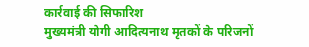कार्रवाई की सिफारिश
मुख्यमंत्री योगी आदित्यनाथ मृतकों के परिजनों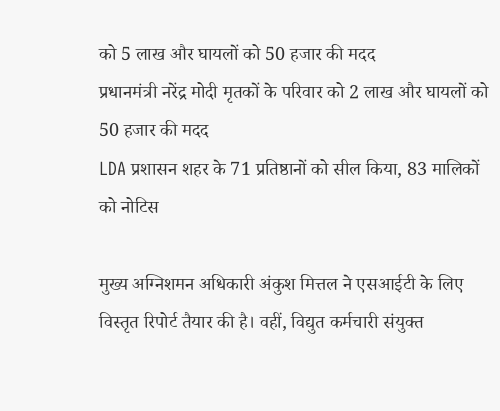को 5 लाख और घायलों को 50 हजार की मदद
प्रधानमंत्री नरेंद्र मोदी मृतकों के परिवार को 2 लाख और घायलों को 50 हजार की मदद
LDA प्रशासन शहर के 71 प्रतिष्ठानों को सील किया, 83 मालिकों को नोटिस

मुख्य अग्निशमन अधिकारी अंकुश मित्तल ने एसआईटी के लिए विस्तृत रिपोर्ट तैयार की है। वहीं, विद्युत कर्मचारी संयुक्त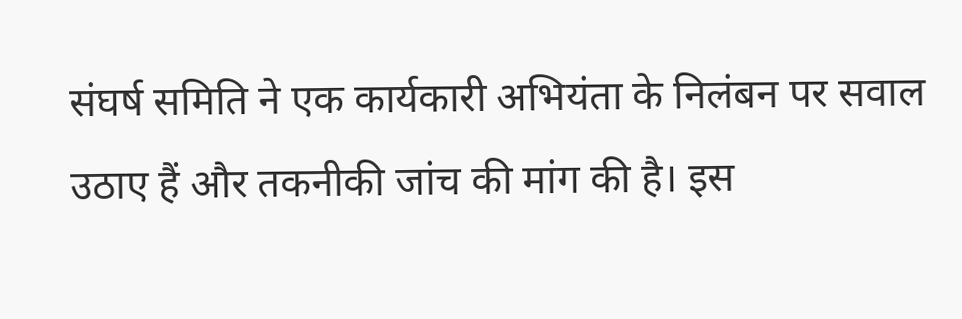संघर्ष समिति ने एक कार्यकारी अभियंता के निलंबन पर सवाल उठाए हैं और तकनीकी जांच की मांग की है। इस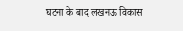घटना के बाद लखनऊ विकास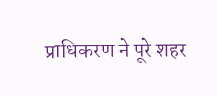प्राधिकरण ने पूरे शहर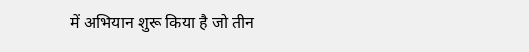में अभियान शुरू किया है जो तीन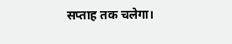सप्ताह तक चलेगा।